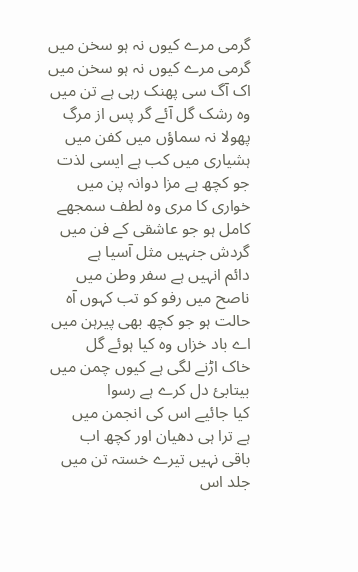گرمی مرے کیوں نہ ہو سخن میں
گرمی مرے کیوں نہ ہو سخن میں
اک آگ سی پھنک رہی ہے تن میں
وہ رشک گل آئے گر پس از مرگ
پھولا نہ سماؤں میں کفن میں
ہشیاری میں کب ہے ایسی لذت
جو کچھ ہے مزا دوانہ پن میں
خواری کا مری وہ لطف سمجھے
کامل ہو جو عاشقی کے فن میں
گردش جنہیں مثل آسیا ہے
دائم انہیں ہے سفر وطن میں
ناصح میں رفو کو تب کہوں آہ
حالت ہو جو کچھ بھی پیرہن میں
اے باد خزاں وہ کیا ہوئے گل
خاک اڑنے لگی ہے کیوں چمن میں
بیتابیٔ دل کرے ہے رسوا
کیا جائیے اس کی انجمن میں
ہے ترا ہی دھیان اور کچھ اب
باقی نہیں تیرے خستہ تن میں
جلد اس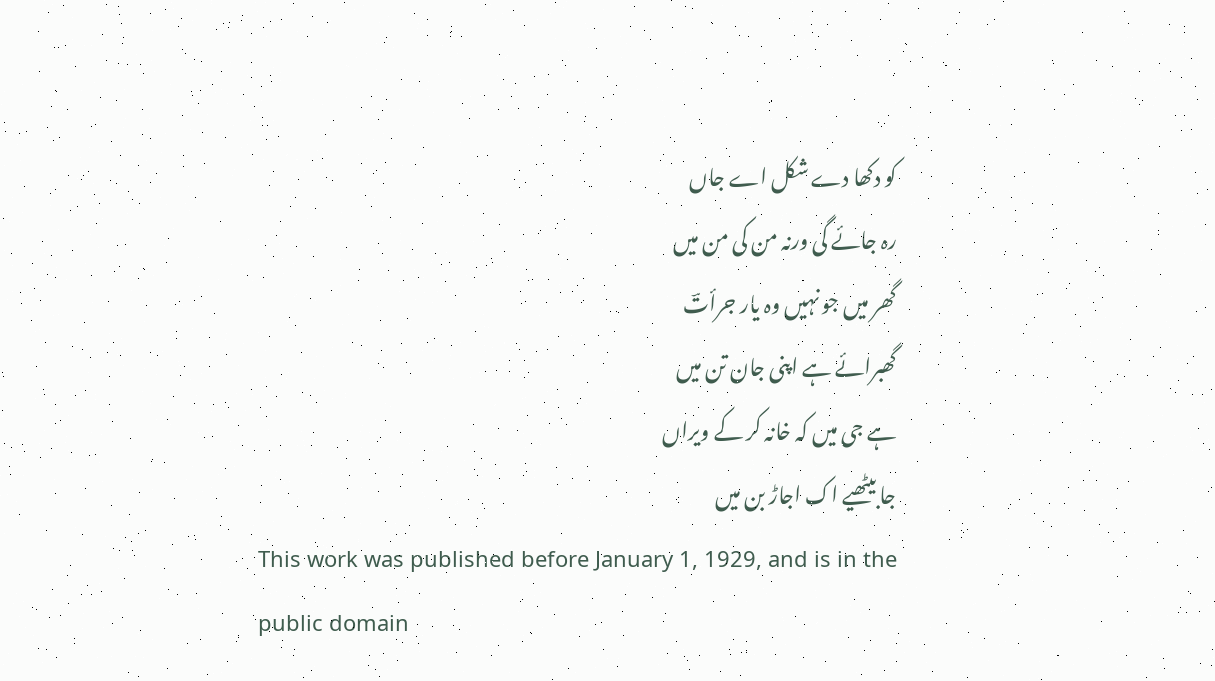کو دکھا دے شکل اے جاں
رہ جائے گی ورنہ من کی من میں
گھر میں جو نہیں وہ یار جرأتؔ
گھبرائے ہے اپنی جان تن میں
ہے جی میں کہ خانہ کر کے ویراں
جا بیٹھیے اک اجاڑ بن میں
This work was published before January 1, 1929, and is in the public domain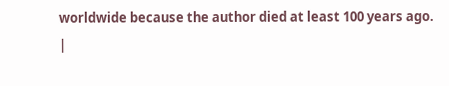worldwide because the author died at least 100 years ago. |